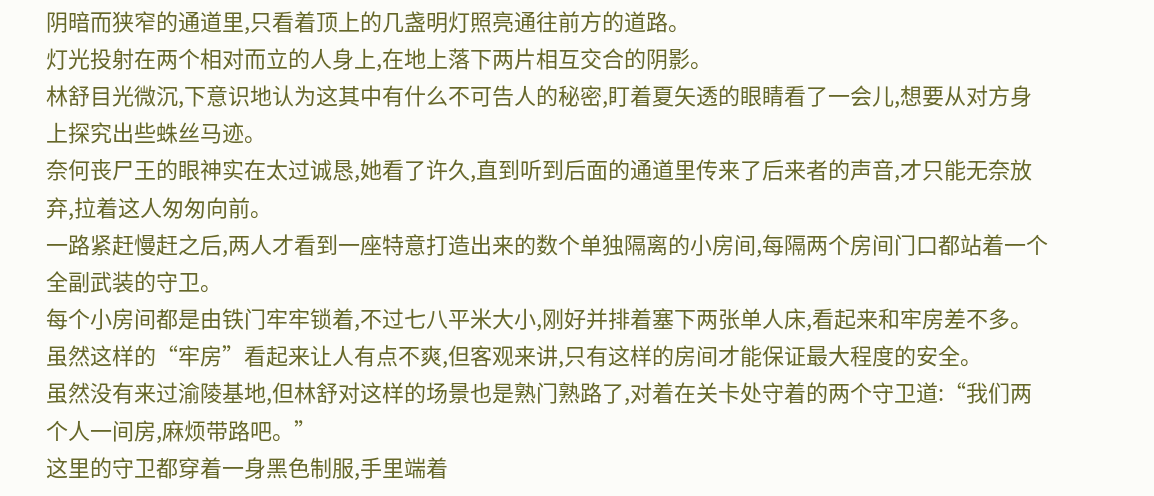阴暗而狭窄的通道里,只看着顶上的几盏明灯照亮通往前方的道路。
灯光投射在两个相对而立的人身上,在地上落下两片相互交合的阴影。
林舒目光微沉,下意识地认为这其中有什么不可告人的秘密,盯着夏矢透的眼睛看了一会儿,想要从对方身上探究出些蛛丝马迹。
奈何丧尸王的眼神实在太过诚恳,她看了许久,直到听到后面的通道里传来了后来者的声音,才只能无奈放弃,拉着这人匆匆向前。
一路紧赶慢赶之后,两人才看到一座特意打造出来的数个单独隔离的小房间,每隔两个房间门口都站着一个全副武装的守卫。
每个小房间都是由铁门牢牢锁着,不过七八平米大小,刚好并排着塞下两张单人床,看起来和牢房差不多。
虽然这样的“牢房”看起来让人有点不爽,但客观来讲,只有这样的房间才能保证最大程度的安全。
虽然没有来过渝陵基地,但林舒对这样的场景也是熟门熟路了,对着在关卡处守着的两个守卫道:“我们两个人一间房,麻烦带路吧。”
这里的守卫都穿着一身黑色制服,手里端着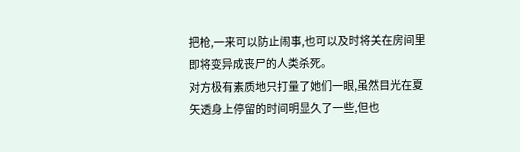把枪,一来可以防止闹事,也可以及时将关在房间里即将变异成丧尸的人类杀死。
对方极有素质地只打量了她们一眼,虽然目光在夏矢透身上停留的时间明显久了一些,但也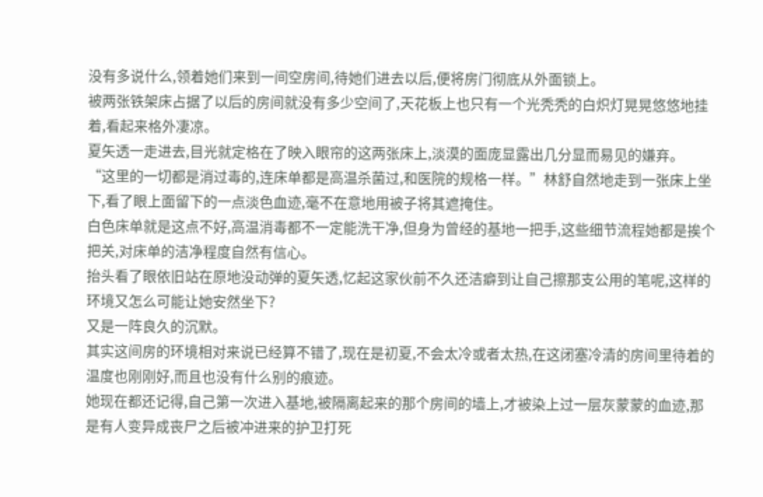没有多说什么,领着她们来到一间空房间,待她们进去以后,便将房门彻底从外面锁上。
被两张铁架床占据了以后的房间就没有多少空间了,天花板上也只有一个光秃秃的白炽灯晃晃悠悠地挂着,看起来格外凄凉。
夏矢透一走进去,目光就定格在了映入眼帘的这两张床上,淡漠的面庞显露出几分显而易见的嫌弃。
“这里的一切都是消过毒的,连床单都是高温杀菌过,和医院的规格一样。”林舒自然地走到一张床上坐下,看了眼上面留下的一点淡色血迹,毫不在意地用被子将其遮掩住。
白色床单就是这点不好,高温消毒都不一定能洗干净,但身为曾经的基地一把手,这些细节流程她都是挨个把关,对床单的洁净程度自然有信心。
抬头看了眼依旧站在原地没动弹的夏矢透,忆起这家伙前不久还洁癖到让自己擦那支公用的笔呢,这样的环境又怎么可能让她安然坐下?
又是一阵良久的沉默。
其实这间房的环境相对来说已经算不错了,现在是初夏,不会太冷或者太热,在这闭塞冷清的房间里待着的温度也刚刚好,而且也没有什么别的痕迹。
她现在都还记得,自己第一次进入基地,被隔离起来的那个房间的墙上,才被染上过一层灰蒙蒙的血迹,那是有人变异成丧尸之后被冲进来的护卫打死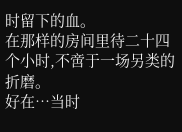时留下的血。
在那样的房间里待二十四个小时,不啻于一场另类的折磨。
好在…当时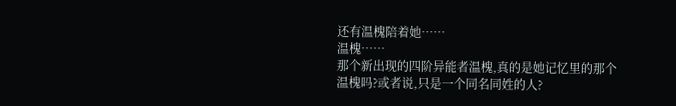还有温槐陪着她……
温槐……
那个新出现的四阶异能者温槐,真的是她记忆里的那个温槐吗?或者说,只是一个同名同姓的人?